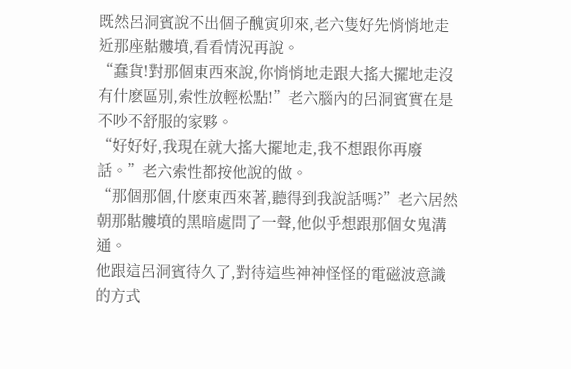既然呂洞賓說不出個子醜寅卯來,老六隻好先悄悄地走近那座骷髏墳,看看情況再說。
“蠢貨!對那個東西來說,你悄悄地走跟大搖大擺地走沒有什麽區別,索性放輕松點!”老六腦內的呂洞賓實在是不吵不舒服的家夥。
“好好好,我現在就大搖大擺地走,我不想跟你再廢話。”老六索性都按他說的做。
“那個那個,什麽東西來著,聽得到我說話嗎?”老六居然朝那骷髏墳的黑暗處問了一聲,他似乎想跟那個女鬼溝通。
他跟這呂洞賓待久了,對待這些神神怪怪的電磁波意識的方式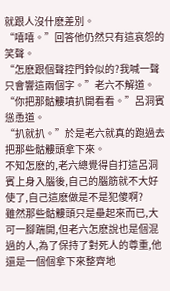就跟人沒什麽差別。
“嘻嘻。”回答他仍然只有這哀怨的笑聲。
“怎麽跟個聲控門鈴似的?我喊一聲只會響這兩個字。”老六不解道。
“你把那骷髏墳扒開看看。”呂洞賓慫恿道。
“扒就扒。”於是老六就真的跑過去把那些骷髏頭拿下來。
不知怎麽的,老六總覺得自打這呂洞賓上身入腦後,自己的腦筋就不大好使了,自己這麽做是不是犯傻啊?
雖然那些骷髏頭只是壘起來而已,大可一腳踹開,但老六怎麽說也是個混過的人,為了保持了對死人的尊重,他還是一個個拿下來整齊地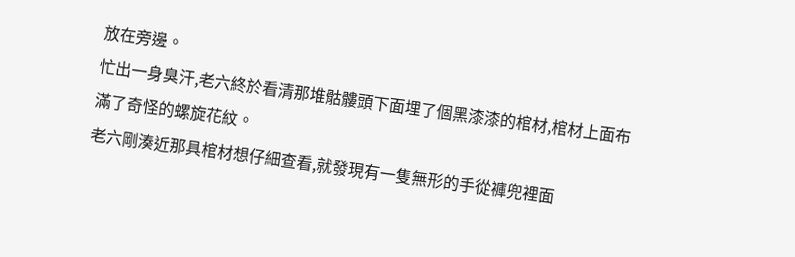放在旁邊。
忙出一身臭汗,老六終於看清那堆骷髏頭下面埋了個黑漆漆的棺材,棺材上面布滿了奇怪的螺旋花紋。
老六剛湊近那具棺材想仔細查看,就發現有一隻無形的手從褲兜裡面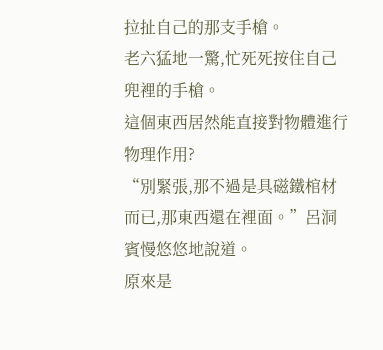拉扯自己的那支手槍。
老六猛地一驚,忙死死按住自己兜裡的手槍。
這個東西居然能直接對物體進行物理作用?
“別緊張,那不過是具磁鐵棺材而已,那東西還在裡面。”呂洞賓慢悠悠地說道。
原來是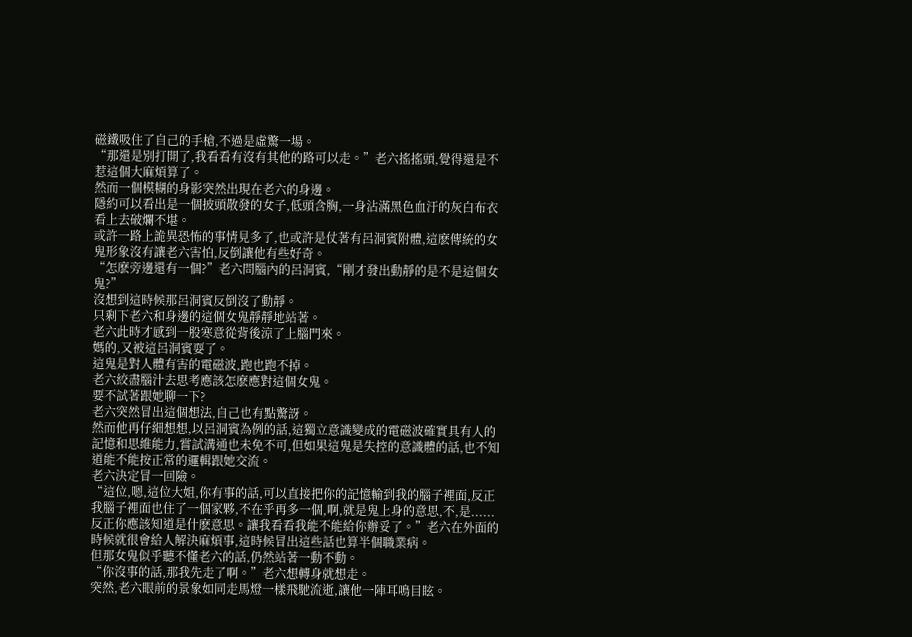磁鐵吸住了自己的手槍,不過是虛驚一場。
“那還是別打開了,我看看有沒有其他的路可以走。”老六搖搖頭,覺得還是不惹這個大麻煩算了。
然而一個模糊的身影突然出現在老六的身邊。
隱約可以看出是一個披頭散發的女子,低頭含胸,一身沾滿黑色血汙的灰白布衣看上去破爛不堪。
或許一路上詭異恐怖的事情見多了,也或許是仗著有呂洞賓附體,這麽傳統的女鬼形象沒有讓老六害怕,反倒讓他有些好奇。
“怎麽旁邊還有一個?”老六問腦內的呂洞賓,“剛才發出動靜的是不是這個女鬼?”
沒想到這時候那呂洞賓反倒沒了動靜。
只剩下老六和身邊的這個女鬼靜靜地站著。
老六此時才感到一股寒意從背後涼了上腦門來。
媽的,又被這呂洞賓耍了。
這鬼是對人體有害的電磁波,跑也跑不掉。
老六絞盡腦汁去思考應該怎麽應對這個女鬼。
要不試著跟她聊一下?
老六突然冒出這個想法,自己也有點驚訝。
然而他再仔細想想,以呂洞賓為例的話,這獨立意識變成的電磁波確實具有人的記憶和思維能力,嘗試溝通也未免不可,但如果這鬼是失控的意識體的話,也不知道能不能按正常的邏輯跟她交流。
老六決定冒一回險。
“這位,嗯,這位大姐,你有事的話,可以直接把你的記憶輸到我的腦子裡面,反正我腦子裡面也住了一個家夥,不在乎再多一個,啊,就是鬼上身的意思,不,是......反正你應該知道是什麽意思。讓我看看我能不能給你辦妥了。”老六在外面的時候就很會給人解決麻煩事,這時候冒出這些話也算半個職業病。
但那女鬼似乎聽不懂老六的話,仍然站著一動不動。
“你沒事的話,那我先走了啊。”老六想轉身就想走。
突然,老六眼前的景象如同走馬燈一樣飛馳流逝,讓他一陣耳鳴目眩。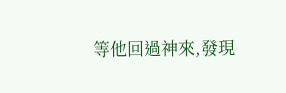等他回過神來,發現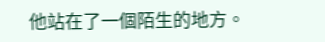他站在了一個陌生的地方。